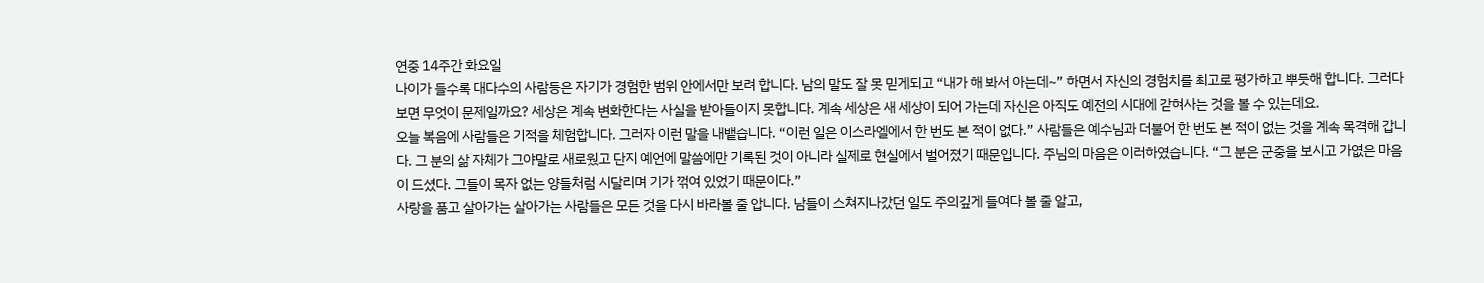연중 14주간 화요일
나이가 들수록 대다수의 사람등은 자기가 경험한 범위 안에서만 보려 합니다. 남의 말도 잘 못 믿게되고 “내가 해 봐서 아는데~” 하면서 자신의 경험치를 최고로 평가하고 뿌듯해 합니다. 그러다보면 무엇이 문제일까요? 세상은 계속 변화한다는 사실을 받아들이지 못합니다. 계속 세상은 새 세상이 되어 가는데 자신은 아직도 예전의 시대에 갇혀사는 것을 볼 수 있는데요.
오늘 복음에 사람들은 기적을 체험합니다. 그러자 이런 말을 내뱉습니다. “이런 일은 이스라엘에서 한 번도 본 적이 없다.” 사람들은 예수님과 더불어 한 번도 본 적이 없는 것을 계속 목격해 갑니다. 그 분의 삶 자체가 그야말로 새로웠고 단지 예언에 말씀에만 기록된 것이 아니라 실제로 현실에서 벌어졌기 때문입니다. 주님의 마음은 이러하였습니다. “그 분은 군중을 보시고 가엾은 마음이 드셨다. 그들이 목자 없는 양들처럼 시달리며 기가 꺾여 있었기 때문이다.”
사랑을 품고 살아가는 살아가는 사람들은 모든 것을 다시 바라볼 줄 압니다. 남들이 스쳐지나갔던 일도 주의깊게 들여다 볼 줄 알고,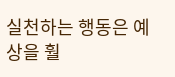실천하는 행동은 예상을 훨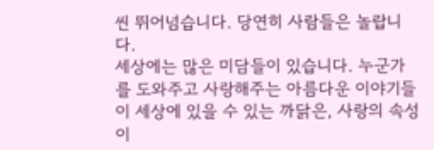씬 뛰어넘습니다. 당연히 사람들은 놀랍니다.
세상에는 많은 미담들이 있습니다. 누군가를 도와주고 사랑해주는 아름다운 이야기들이 세상에 있을 수 있는 까닭은, 사랑의 속성이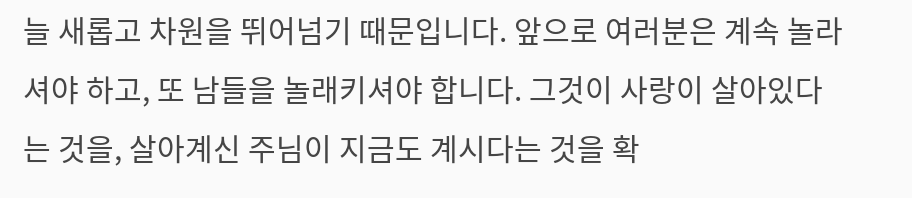늘 새롭고 차원을 뛰어넘기 때문입니다. 앞으로 여러분은 계속 놀라셔야 하고, 또 남들을 놀래키셔야 합니다. 그것이 사랑이 살아있다는 것을, 살아계신 주님이 지금도 계시다는 것을 확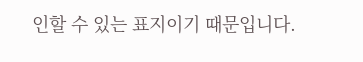인할 수 있는 표지이기 때문입니다.